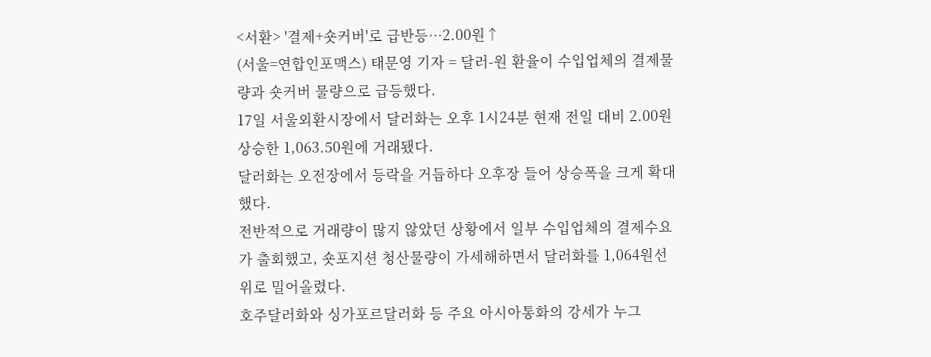<서환> '결제+숏커버'로 급반등…2.00원↑
(서울=연합인포맥스) 태문영 기자 = 달러-원 환율이 수입업체의 결제물량과 숏커버 물량으로 급등했다.
17일 서울외환시장에서 달러화는 오후 1시24분 현재 전일 대비 2.00원 상승한 1,063.50원에 거래됐다.
달러화는 오전장에서 등락을 거듭하다 오후장 들어 상승폭을 크게 확대했다.
전반적으로 거래량이 많지 않았던 상황에서 일부 수입업체의 결제수요가 출회했고, 숏포지션 청산물량이 가세해하면서 달러화를 1,064원선 위로 밀어올렸다.
호주달러화와 싱가포르달러화 등 주요 아시아통화의 강세가 누그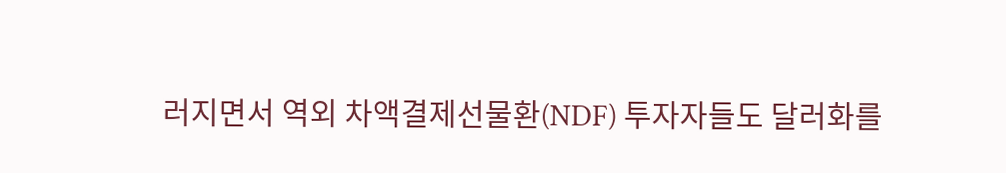러지면서 역외 차액결제선물환(NDF) 투자자들도 달러화를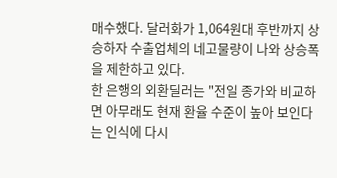매수했다. 달러화가 1,064원대 후반까지 상승하자 수출업체의 네고물량이 나와 상승폭을 제한하고 있다.
한 은행의 외환딜러는 "전일 종가와 비교하면 아무래도 현재 환율 수준이 높아 보인다는 인식에 다시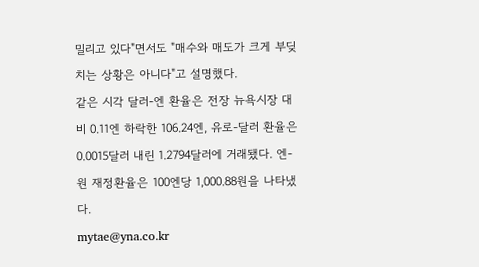밀리고 있다"면서도 "매수와 매도가 크게 부딪치는 상황은 아니다"고 설명했다.
같은 시각 달러-엔 환율은 전장 뉴욕시장 대비 0.11엔 하락한 106.24엔, 유로-달러 환율은 0.0015달러 내린 1.2794달러에 거래됐다. 엔-원 재정환율은 100엔당 1,000.88원을 나타냈다.
mytae@yna.co.kr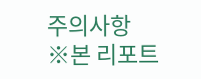주의사항
※본 리포트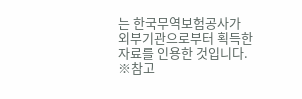는 한국무역보험공사가 외부기관으로부터 획득한 자료를 인용한 것입니다.
※참고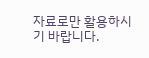자료로만 활용하시기 바랍니다.